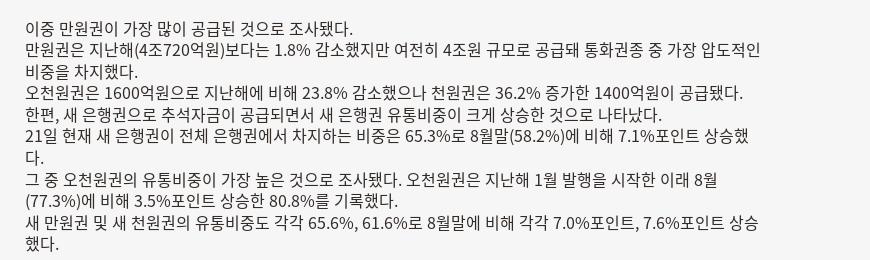이중 만원권이 가장 많이 공급된 것으로 조사됐다.
만원권은 지난해(4조720억원)보다는 1.8% 감소했지만 여전히 4조원 규모로 공급돼 통화권종 중 가장 압도적인 비중을 차지했다.
오천원권은 1600억원으로 지난해에 비해 23.8% 감소했으나 천원권은 36.2% 증가한 1400억원이 공급됐다.
한편, 새 은행권으로 추석자금이 공급되면서 새 은행권 유통비중이 크게 상승한 것으로 나타났다.
21일 현재 새 은행권이 전체 은행권에서 차지하는 비중은 65.3%로 8월말(58.2%)에 비해 7.1%포인트 상승했다.
그 중 오천원권의 유통비중이 가장 높은 것으로 조사됐다. 오천원권은 지난해 1월 발행을 시작한 이래 8월(77.3%)에 비해 3.5%포인트 상승한 80.8%를 기록했다.
새 만원권 및 새 천원권의 유통비중도 각각 65.6%, 61.6%로 8월말에 비해 각각 7.0%포인트, 7.6%포인트 상승했다.